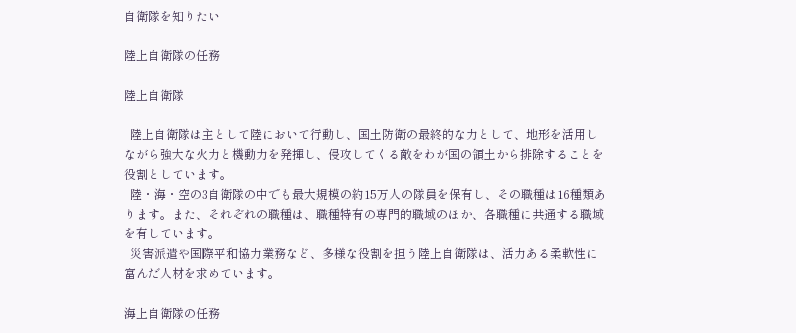自衛隊を知りたい

陸上自衛隊の任務

陸上自衛隊

  陸上自衛隊は主として陸において行動し、国土防衛の最終的な力として、地形を活用しながら強大な火力と機動力を発揮し、侵攻してくる敵をわが国の領土から排除することを役割としています。
  陸・海・空の3自衛隊の中でも最大規模の約15万人の隊員を保有し、その職種は16種類あります。また、それぞれの職種は、職種特有の専門的職域のほか、各職種に共通する職域を有しています。
  災害派遣や国際平和協力業務など、多様な役割を担う陸上自衛隊は、活力ある柔軟性に富んだ人材を求めています。

海上自衛隊の任務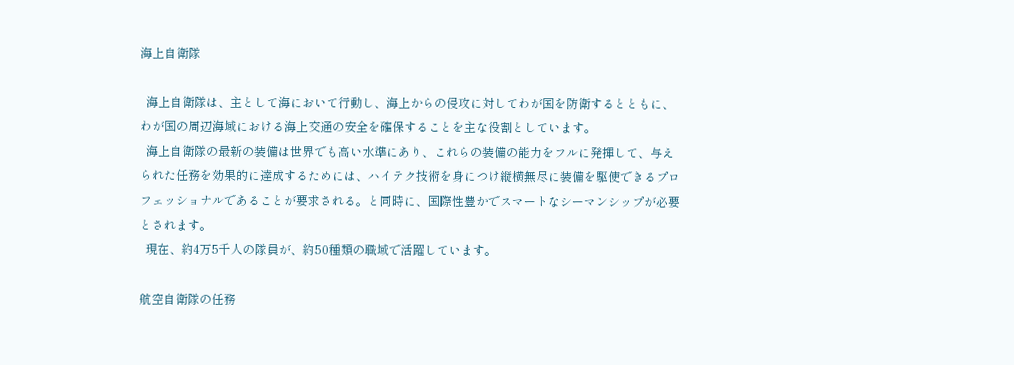海上自衛隊

  海上自衛隊は、主として海において行動し、海上からの侵攻に対してわが国を防衛するとともに、わが国の周辺海域における海上交通の安全を確保することを主な役割としています。
  海上自衛隊の最新の装備は世界でも高い水準にあり、これらの装備の能力をフルに発揮して、与えられた任務を効果的に達成するためには、ハイテク技術を身につけ縦横無尽に装備を駆使できるプロフェッショナルであることが要求される。と同時に、国際性豊かでスマートなシーマンシップが必要とされます。
  現在、約4万5千人の隊員が、約50種類の職域で活躍しています。

航空自衛隊の任務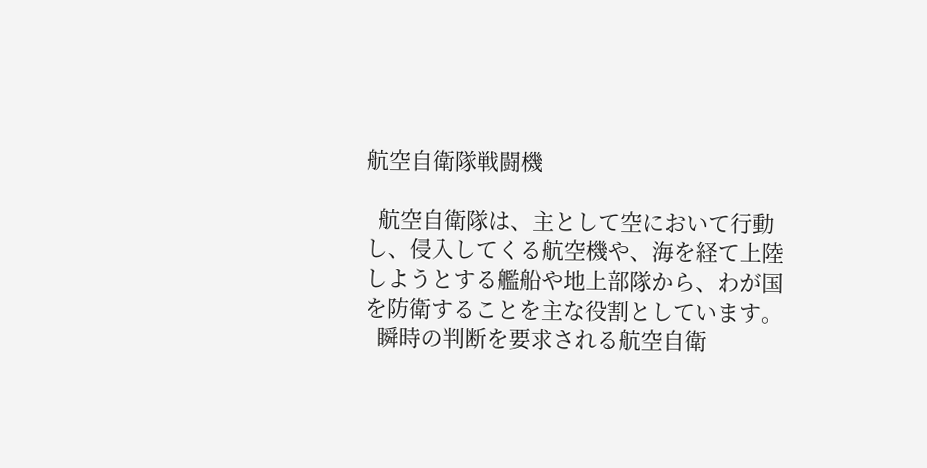航空自衛隊戦闘機

  航空自衛隊は、主として空において行動し、侵入してくる航空機や、海を経て上陸しようとする艦船や地上部隊から、わが国を防衛することを主な役割としています。
  瞬時の判断を要求される航空自衛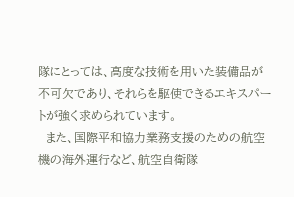隊にとっては、高度な技術を用いた装備品が不可欠であり、それらを駆使できるエキスパートが強く求められています。
  また、国際平和協力業務支援のための航空機の海外運行など、航空自衛隊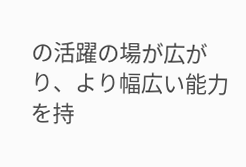の活躍の場が広がり、より幅広い能力を持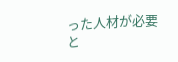った人材が必要と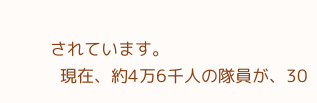されています。
  現在、約4万6千人の隊員が、30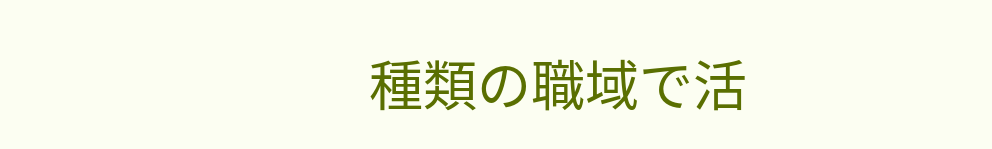種類の職域で活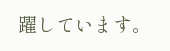躍しています。